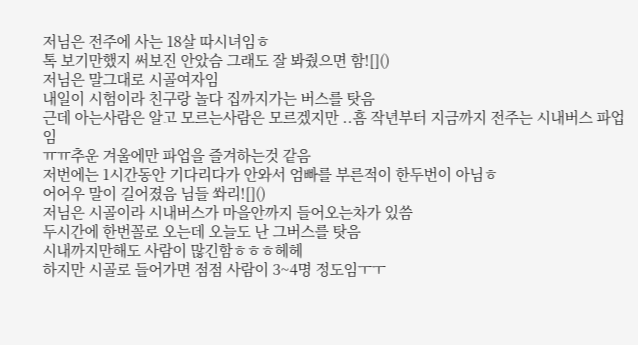저님은 전주에 사는 18살 따시녀임ㅎ
톡 보기만했지 써보진 안았슴 그래도 잘 봐줬으면 함![]()
저님은 말그대로 시골여자임
내일이 시험이라 친구랑 놀다 집까지가는 버스를 탓음
근데 아는사람은 알고 모르는사람은 모르겠지만 ..흠 작년부터 지금까지 전주는 시내버스 파업임
ㅠㅠ추운 겨울에만 파업을 즐겨하는것 같음
저번에는 1시간동안 기다리다가 안와서 엄빠를 부른적이 한두번이 아님ㅎ
어어우 말이 길어졌음 님들 쏴리![]()
저님은 시골이라 시내버스가 마을안까지 들어오는차가 있씀
두시간에 한번꼴로 오는데 오늘도 난 그버스를 탓음
시내까지만해도 사람이 많긴함ㅎㅎㅎ헤헤
하지만 시골로 들어가면 점점 사람이 3~4명 정도임ㅜㅜ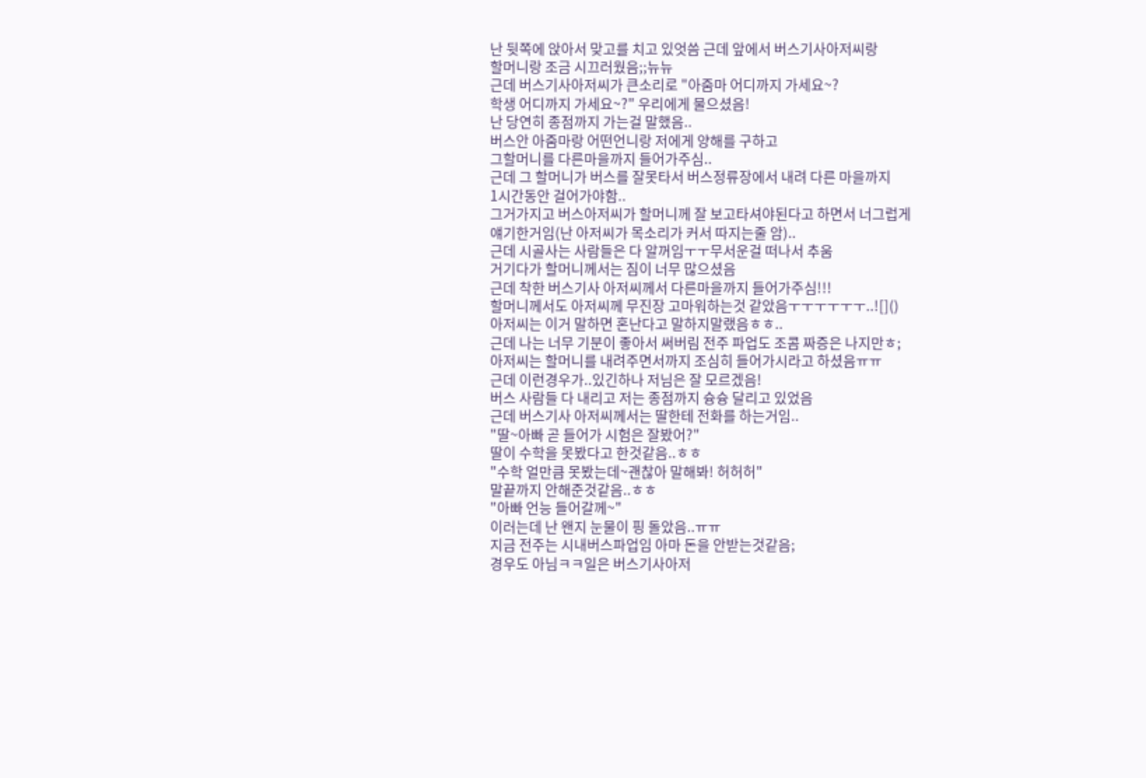난 뒷쪽에 앉아서 맞고를 치고 있엇씀 근데 앞에서 버스기사아저씨랑
할머니랑 조금 시끄러웠음;;뉴뉴
근데 버스기사아저씨가 큰소리로 "아줌마 어디까지 가세요~?
학생 어디까지 가세요~?" 우리에게 물으셨음!
난 당연히 종점까지 가는걸 말했음..
버스안 아줌마랑 어떤언니랑 저에게 양해를 구하고
그할머니를 다른마을까지 들어가주심..
근데 그 할머니가 버스를 잘못타서 버스정류장에서 내려 다른 마을까지
1시간동안 걸어가야함..
그거가지고 버스아저씨가 할머니께 잘 보고타셔야된다고 하면서 너그럽게
얘기한거임(난 아저씨가 목소리가 커서 따지는줄 암)..
근데 시골사는 사람들은 다 알꺼임ㅜㅜ무서운걸 떠나서 추움
거기다가 할머니께서는 짐이 너무 많으셨음
근데 착한 버스기사 아저씨께서 다른마을까지 들어가주심!!!
할머니께서도 아저씨께 무진장 고마워하는것 같았음ㅜㅜㅜㅜㅜㅜ..![]()
아저씨는 이거 말하면 혼난다고 말하지말랬음ㅎㅎ..
근데 나는 너무 기분이 좋아서 써버림 전주 파업도 조콤 짜증은 나지만ㅎ;
아저씨는 할머니를 내려주면서까지 조심히 들어가시라고 하셨음ㅠㅠ
근데 이런경우가..있긴하나 저님은 잘 모르겠음!
버스 사람들 다 내리고 저는 종점까지 슝슝 달리고 있었음
근데 버스기사 아저씨께서는 딸한테 전화를 하는거임..
"딸~아빠 곧 들어가 시험은 잘봤어?"
딸이 수학을 못봤다고 한것같음..ㅎㅎ
"수학 얼만큼 못봤는데~괜찮아 말해봐! 허허허"
말끝까지 안해준것같음..ㅎㅎ
"아빠 언능 들어갈께~"
이러는데 난 왠지 눈물이 핑 돌았음..ㅠㅠ
지금 전주는 시내버스파업임 아마 돈을 안받는것같음;
경우도 아님ㅋㅋ일은 버스기사아저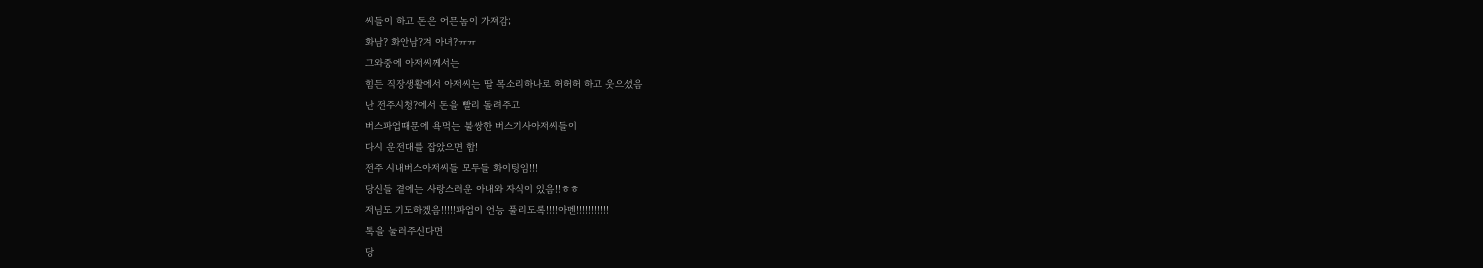씨들이 하고 돈은 어믄놈이 가져감;
화남? 화안남?겨 아녀?ㅠㅠ
그와중에 아저씨께서는
힘든 직장생활에서 아저씨는 딸 목소리하나로 허허허 하고 웃으셨음
난 전주시청?에서 돈을 빨리 돌려주고
버스파업때문에 욕먹는 불쌍한 버스기사아저씨들이
다시 운전대를 잡았으면 함!
전주 시내버스아저씨들 모두들 화이팅임!!!
당신들 곁에는 사랑스러운 아내와 자식이 있음!!ㅎㅎ
저님도 기도하겠음!!!!!파업이 언능 풀리도록!!!!아멘!!!!!!!!!!!
톡을 눌러주신다면
당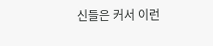신들은 커서 이런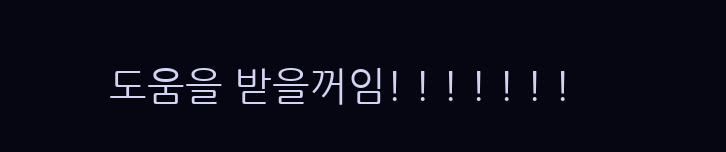도움을 받을꺼임! ! ! ! ! ! !